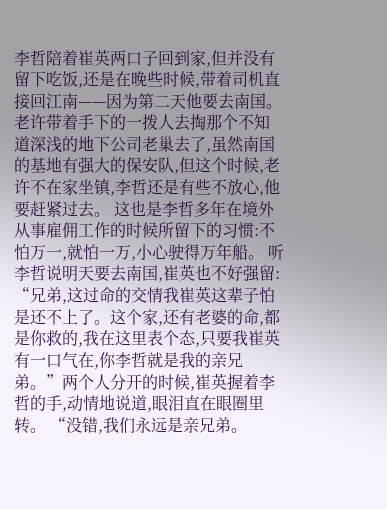李哲陪着崔英两口子回到家,但并没有留下吃饭,还是在晚些时候,带着司机直接回江南——因为第二天他要去南国。 老许带着手下的一拨人去掏那个不知道深浅的地下公司老巢去了,虽然南国的基地有强大的保安队,但这个时候,老许不在家坐镇,李哲还是有些不放心,他要赶紧过去。 这也是李哲多年在境外从事雇佣工作的时候所留下的习惯:不怕万一,就怕一万,小心驶得万年船。 听李哲说明天要去南国,崔英也不好强留: “兄弟,这过命的交情我崔英这辈子怕是还不上了。这个家,还有老婆的命,都是你救的,我在这里表个态,只要我崔英有一口气在,你李哲就是我的亲兄弟。”两个人分开的时候,崔英握着李哲的手,动情地说道,眼泪直在眼圈里转。 “没错,我们永远是亲兄弟。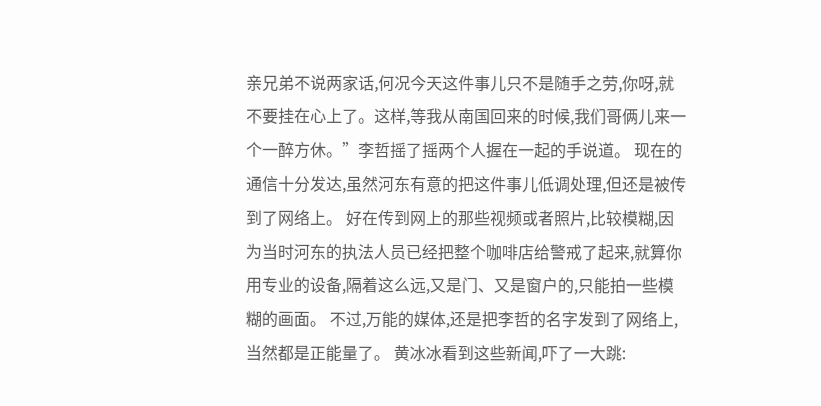亲兄弟不说两家话,何况今天这件事儿只不是随手之劳,你呀,就不要挂在心上了。这样,等我从南国回来的时候,我们哥俩儿来一个一醉方休。”李哲摇了摇两个人握在一起的手说道。 现在的通信十分发达,虽然河东有意的把这件事儿低调处理,但还是被传到了网络上。 好在传到网上的那些视频或者照片,比较模糊,因为当时河东的执法人员已经把整个咖啡店给警戒了起来,就算你用专业的设备,隔着这么远,又是门、又是窗户的,只能拍一些模糊的画面。 不过,万能的媒体,还是把李哲的名字发到了网络上,当然都是正能量了。 黄冰冰看到这些新闻,吓了一大跳: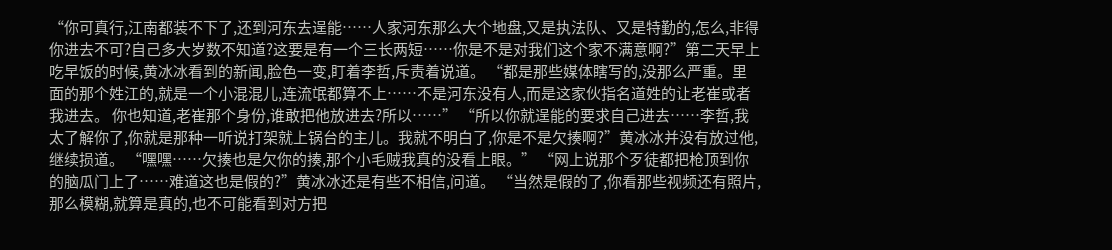“你可真行,江南都装不下了,还到河东去逞能……人家河东那么大个地盘,又是执法队、又是特勤的,怎么,非得你进去不可?自己多大岁数不知道?这要是有一个三长两短……你是不是对我们这个家不满意啊?”第二天早上吃早饭的时候,黄冰冰看到的新闻,脸色一变,盯着李哲,斥责着说道。 “都是那些媒体瞎写的,没那么严重。里面的那个姓江的,就是一个小混混儿,连流氓都算不上……不是河东没有人,而是这家伙指名道姓的让老崔或者我进去。 你也知道,老崔那个身份,谁敢把他放进去?所以……” “所以你就逞能的要求自己进去……李哲,我太了解你了,你就是那种一听说打架就上锅台的主儿。我就不明白了,你是不是欠揍啊?”黄冰冰并没有放过他,继续损道。 “嘿嘿……欠揍也是欠你的揍,那个小毛贼我真的没看上眼。” “网上说那个歹徒都把枪顶到你的脑瓜门上了……难道这也是假的?”黄冰冰还是有些不相信,问道。 “当然是假的了,你看那些视频还有照片,那么模糊,就算是真的,也不可能看到对方把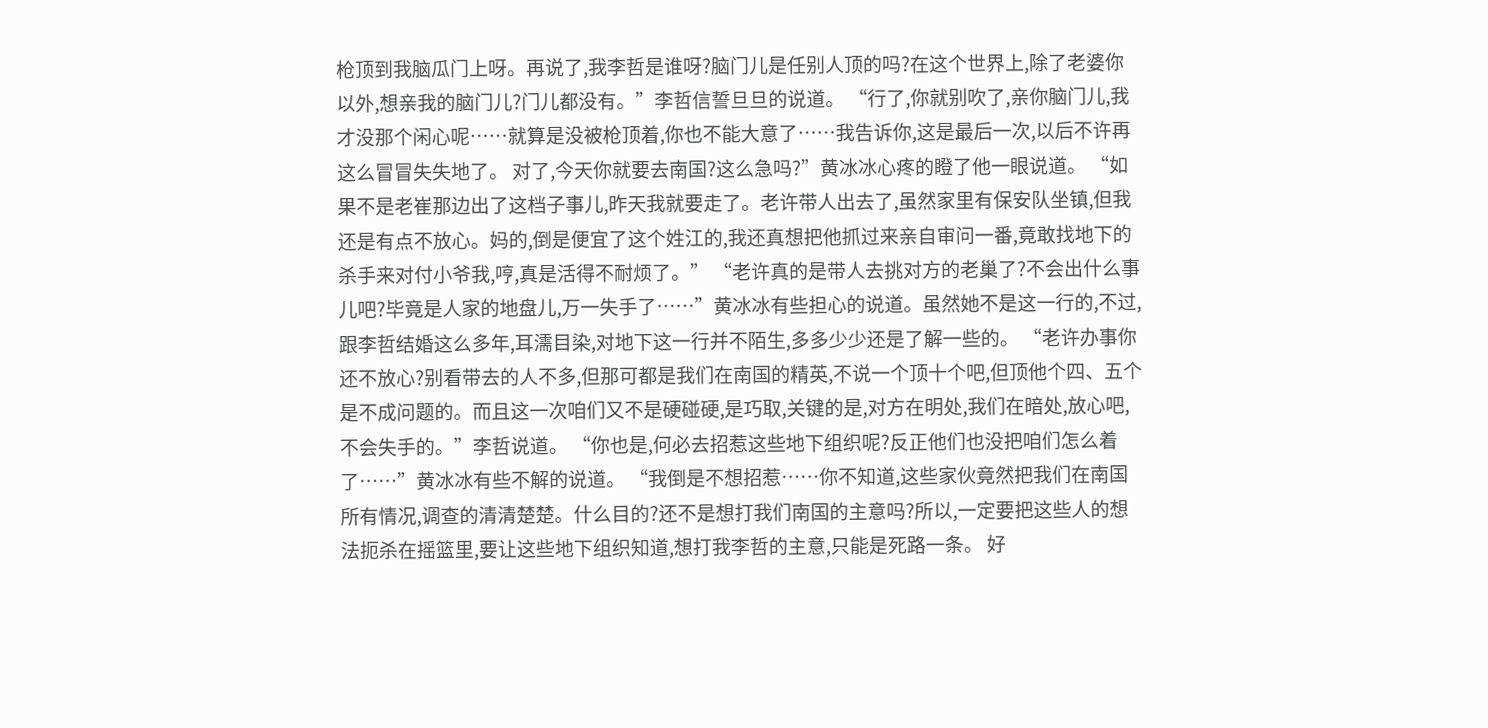枪顶到我脑瓜门上呀。再说了,我李哲是谁呀?脑门儿是任别人顶的吗?在这个世界上,除了老婆你以外,想亲我的脑门儿?门儿都没有。”李哲信誓旦旦的说道。 “行了,你就别吹了,亲你脑门儿,我才没那个闲心呢……就算是没被枪顶着,你也不能大意了……我告诉你,这是最后一次,以后不许再这么冒冒失失地了。 对了,今天你就要去南国?这么急吗?”黄冰冰心疼的瞪了他一眼说道。 “如果不是老崔那边出了这档子事儿,昨天我就要走了。老许带人出去了,虽然家里有保安队坐镇,但我还是有点不放心。妈的,倒是便宜了这个姓江的,我还真想把他抓过来亲自审问一番,竟敢找地下的杀手来对付小爷我,哼,真是活得不耐烦了。” “老许真的是带人去挑对方的老巢了?不会出什么事儿吧?毕竟是人家的地盘儿,万一失手了……”黄冰冰有些担心的说道。虽然她不是这一行的,不过,跟李哲结婚这么多年,耳濡目染,对地下这一行并不陌生,多多少少还是了解一些的。 “老许办事你还不放心?别看带去的人不多,但那可都是我们在南国的精英,不说一个顶十个吧,但顶他个四、五个是不成问题的。而且这一次咱们又不是硬碰硬,是巧取,关键的是,对方在明处,我们在暗处,放心吧,不会失手的。”李哲说道。 “你也是,何必去招惹这些地下组织呢?反正他们也没把咱们怎么着了……”黄冰冰有些不解的说道。 “我倒是不想招惹……你不知道,这些家伙竟然把我们在南国所有情况,调查的清清楚楚。什么目的?还不是想打我们南国的主意吗?所以,一定要把这些人的想法扼杀在摇篮里,要让这些地下组织知道,想打我李哲的主意,只能是死路一条。 好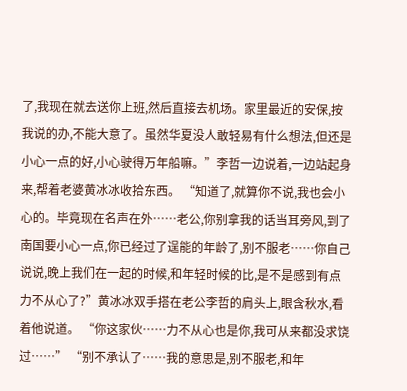了,我现在就去送你上班,然后直接去机场。家里最近的安保,按我说的办,不能大意了。虽然华夏没人敢轻易有什么想法,但还是小心一点的好,小心驶得万年船嘛。”李哲一边说着,一边站起身来,帮着老婆黄冰冰收拾东西。 “知道了,就算你不说,我也会小心的。毕竟现在名声在外……老公,你别拿我的话当耳旁风,到了南国要小心一点,你已经过了逞能的年龄了,别不服老……你自己说说,晚上我们在一起的时候,和年轻时候的比,是不是感到有点力不从心了?”黄冰冰双手搭在老公李哲的肩头上,眼含秋水,看着他说道。 “你这家伙……力不从心也是你,我可从来都没求饶过……” “别不承认了……我的意思是,别不服老,和年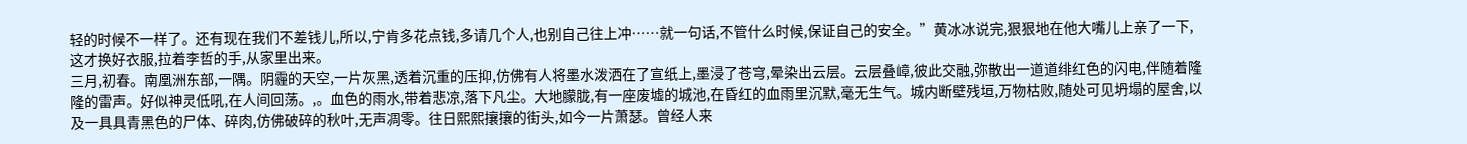轻的时候不一样了。还有现在我们不差钱儿,所以,宁肯多花点钱,多请几个人,也别自己往上冲……就一句话,不管什么时候,保证自己的安全。”黄冰冰说完,狠狠地在他大嘴儿上亲了一下,这才换好衣服,拉着李哲的手,从家里出来。
三月,初春。南凰洲东部,一隅。阴霾的天空,一片灰黑,透着沉重的压抑,仿佛有人将墨水泼洒在了宣纸上,墨浸了苍穹,晕染出云层。云层叠嶂,彼此交融,弥散出一道道绯红色的闪电,伴随着隆隆的雷声。好似神灵低吼,在人间回荡。,。血色的雨水,带着悲凉,落下凡尘。大地朦胧,有一座废墟的城池,在昏红的血雨里沉默,毫无生气。城内断壁残垣,万物枯败,随处可见坍塌的屋舍,以及一具具青黑色的尸体、碎肉,仿佛破碎的秋叶,无声凋零。往日熙熙攘攘的街头,如今一片萧瑟。曾经人来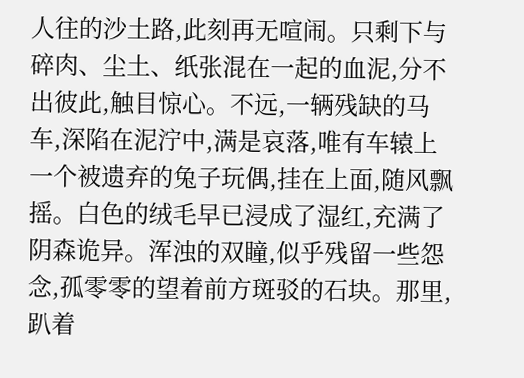人往的沙土路,此刻再无喧闹。只剩下与碎肉、尘土、纸张混在一起的血泥,分不出彼此,触目惊心。不远,一辆残缺的马车,深陷在泥泞中,满是哀落,唯有车辕上一个被遗弃的兔子玩偶,挂在上面,随风飘摇。白色的绒毛早已浸成了湿红,充满了阴森诡异。浑浊的双瞳,似乎残留一些怨念,孤零零的望着前方斑驳的石块。那里,趴着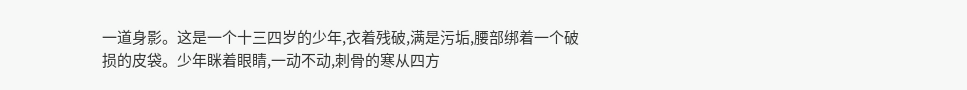一道身影。这是一个十三四岁的少年,衣着残破,满是污垢,腰部绑着一个破损的皮袋。少年眯着眼睛,一动不动,刺骨的寒从四方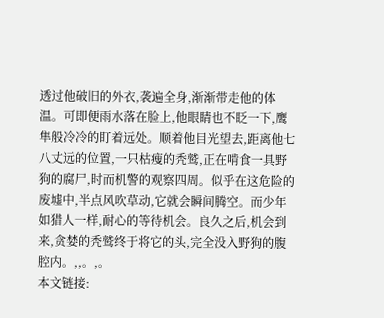透过他破旧的外衣,袭遍全身,渐渐带走他的体温。可即便雨水落在脸上,他眼睛也不眨一下,鹰隼般冷冷的盯着远处。顺着他目光望去,距离他七八丈远的位置,一只枯瘦的秃鹫,正在啃食一具野狗的腐尸,时而机警的观察四周。似乎在这危险的废墟中,半点风吹草动,它就会瞬间腾空。而少年如猎人一样,耐心的等待机会。良久之后,机会到来,贪婪的秃鹫终于将它的头,完全没入野狗的腹腔内。,,。,。
本文链接: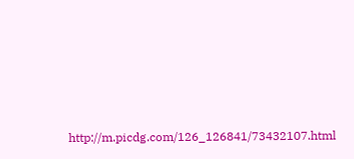http://m.picdg.com/126_126841/73432107.html